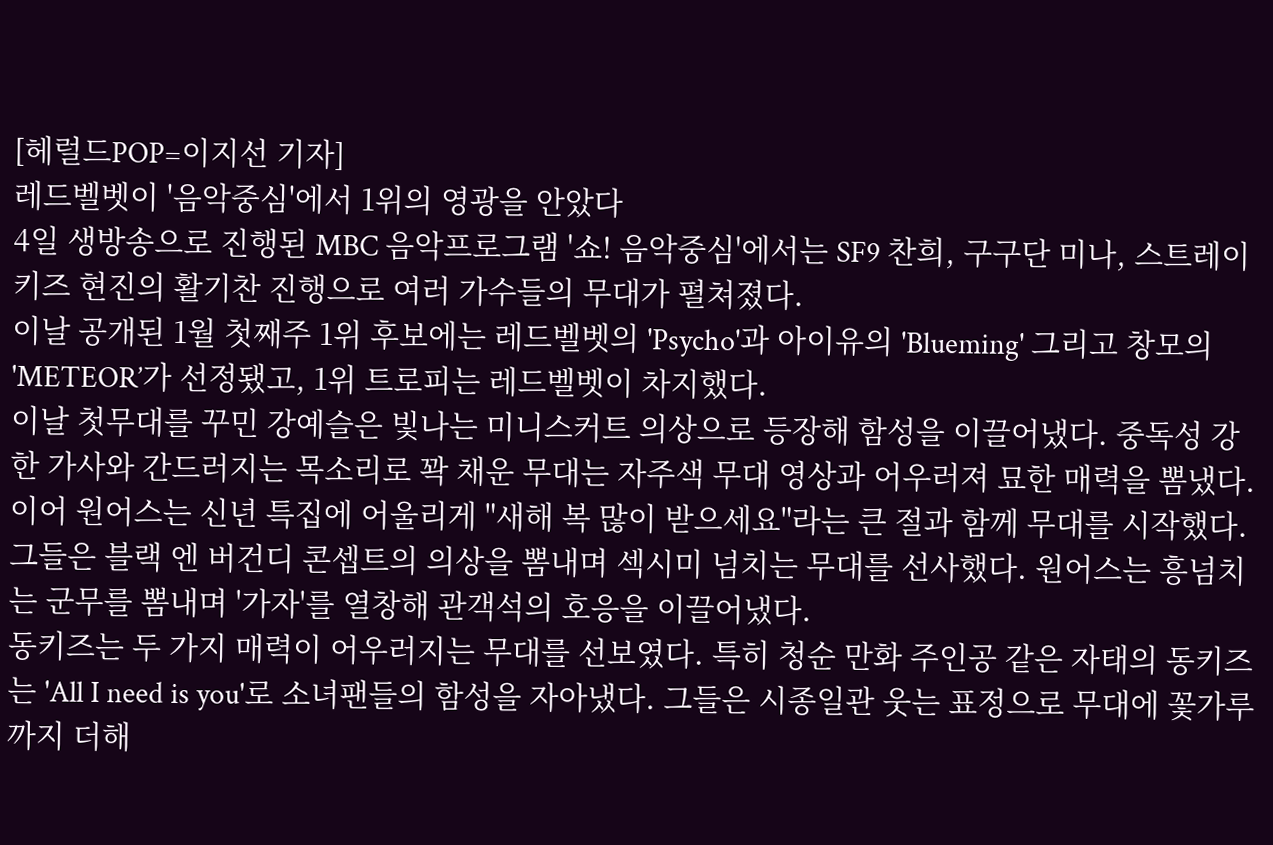[헤럴드POP=이지선 기자]
레드벨벳이 '음악중심'에서 1위의 영광을 안았다
4일 생방송으로 진행된 MBC 음악프로그램 '쇼! 음악중심'에서는 SF9 찬희, 구구단 미나, 스트레이키즈 현진의 활기찬 진행으로 여러 가수들의 무대가 펼쳐졌다.
이날 공개된 1월 첫째주 1위 후보에는 레드벨벳의 'Psycho'과 아이유의 'Blueming' 그리고 창모의 'METEOR’가 선정됐고, 1위 트로피는 레드벨벳이 차지했다.
이날 첫무대를 꾸민 강예슬은 빛나는 미니스커트 의상으로 등장해 함성을 이끌어냈다. 중독성 강한 가사와 간드러지는 목소리로 꽉 채운 무대는 자주색 무대 영상과 어우러져 묘한 매력을 뽐냈다.
이어 원어스는 신년 특집에 어울리게 "새해 복 많이 받으세요"라는 큰 절과 함께 무대를 시작했다. 그들은 블랙 엔 버건디 콘셉트의 의상을 뽐내며 섹시미 넘치는 무대를 선사했다. 원어스는 흥넘치는 군무를 뽐내며 '가자'를 열창해 관객석의 호응을 이끌어냈다.
동키즈는 두 가지 매력이 어우러지는 무대를 선보였다. 특히 청순 만화 주인공 같은 자태의 동키즈는 'All I need is you'로 소녀팬들의 함성을 자아냈다. 그들은 시종일관 웃는 표정으로 무대에 꽃가루까지 더해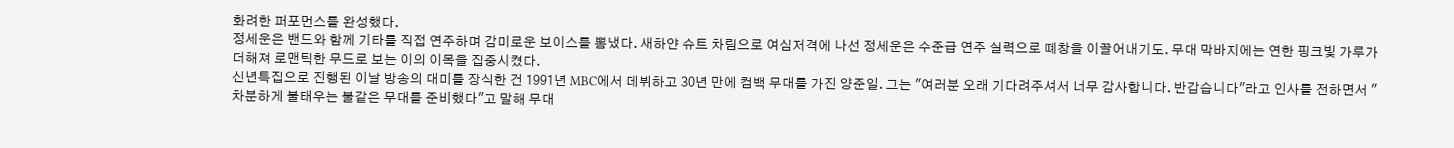화려한 퍼포먼스를 완성했다.
정세운은 밴드와 함께 기타를 직접 연주하며 감미로운 보이스를 뽐냈다. 새하얀 슈트 차림으로 여심저격에 나선 정세운은 수준급 연주 실력으로 뗴창을 이끌어내기도. 무대 막바지에는 연한 핑크빛 가루가 더해져 로맨틱한 무드로 보는 이의 이목을 집중시켰다.
신년특집으로 진행된 이날 방송의 대미를 장식한 건 1991년 MBC에서 데뷔하고 30년 만에 컴백 무대를 가진 양준일. 그는 "여러분 오래 기다려주셔서 너무 감사합니다. 반갑습니다"라고 인사를 전하면서 "차분하게 불태우는 불같은 무대를 준비했다"고 말해 무대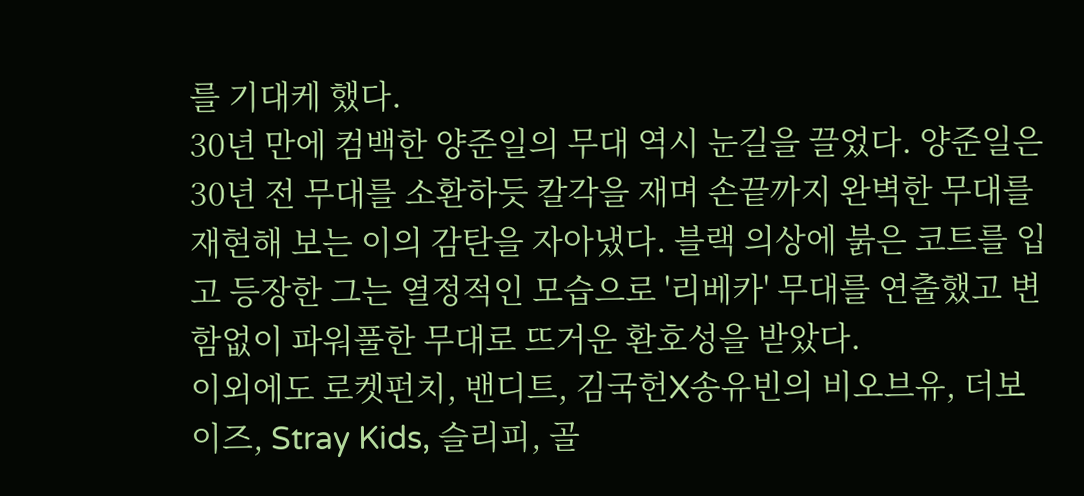를 기대케 했다.
30년 만에 컴백한 양준일의 무대 역시 눈길을 끌었다. 양준일은 30년 전 무대를 소환하듯 칼각을 재며 손끝까지 완벽한 무대를 재현해 보는 이의 감탄을 자아냈다. 블랙 의상에 붉은 코트를 입고 등장한 그는 열정적인 모습으로 '리베카' 무대를 연출했고 변함없이 파워풀한 무대로 뜨거운 환호성을 받았다.
이외에도 로켓펀치, 밴디트, 김국헌X송유빈의 비오브유, 더보이즈, Stray Kids, 슬리피, 골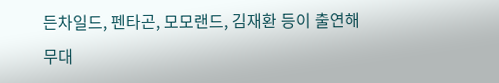든차일드, 펜타곤, 모모랜드, 김재환 등이 출연해 무대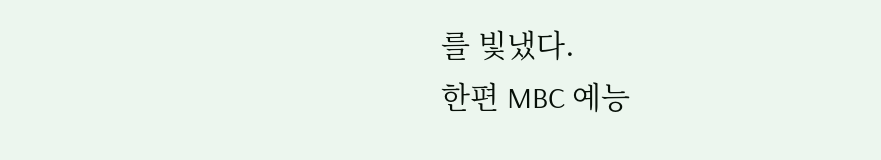를 빛냈다.
한편 MBC 예능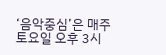‘음악중심’은 매주 토요일 오후 3시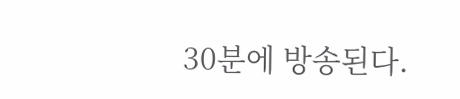30분에 방송된다.